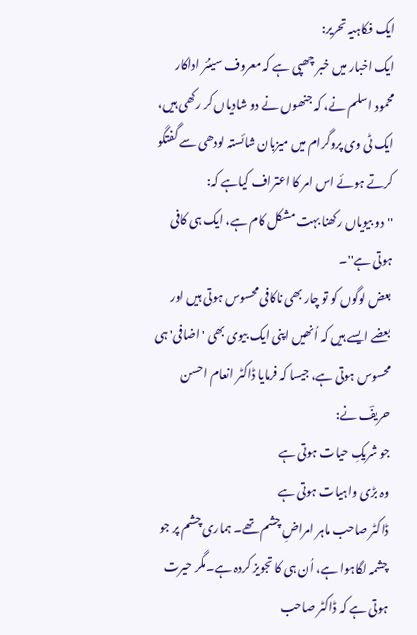ایک فکاہیہ تحریر:
ایک اخبار میں خبر چھپی ہے کہ معروف سینئر اداکار محمود اسلم نے، کہ جنھوں نے دو شادیاں کر رکھی ہیں، ایک ٹی وی پروگرام میں میزبان شائستہ لودھی سے گفتگو کرتے ہوئے اس امر کا اعتراف کیاہے کہ:
''دو بیویاں رکھنا بہت مشکل کام ہے، ایک ہی کافی ہوتی ہے''۔
بعض لوگوں کو تو چار بھی ناکافی محسوس ہوتی ہیں اور بعضے ایسے ہیں کہ اُنھیں اپنی ایک بیوی بھی 'اضافی' ہی محسوس ہوتی ہے، جیسا کہ فرمایا ڈاکٹر انعام احسن حریفؔ نے:
جو شریکِ حیات ہوتی ہے
وہ بڑی واہیات ہوتی ہے
ڈاکٹر صاحب ماہر امراضِ چشم تھے۔ ہماری چشم پر جو چشمہ لگاہوا ہے، اُن ہی کا تجویز کردہ ہے۔مگر حیرت ہوتی ہے کہ ڈاکٹر صاحب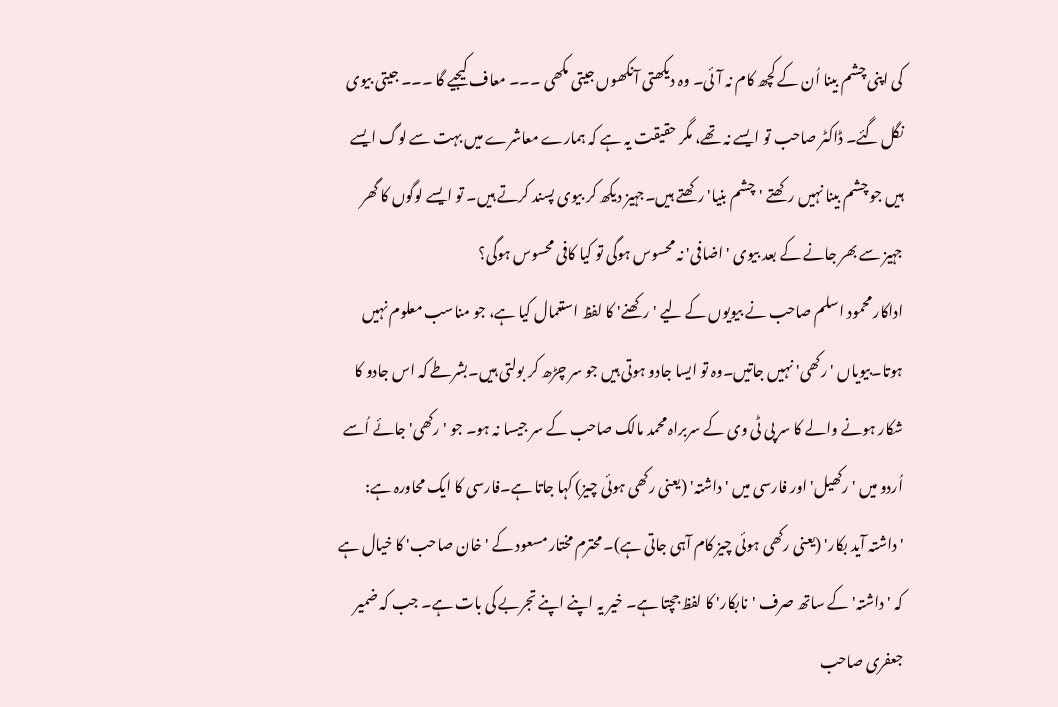کی اپنی چشم بینا اُن کے کچھ کام نہ آئی۔ وہ دیکھتی آنکھوں جیتی مکھی ۔۔۔ معاف کیجیے گا ۔۔۔ جیتی بیوی نگل گئے۔ ڈاکٹر صاحب تو ایسے نہ تھے، مگر حقیقت یہ ہے کہ ہمارے معاشرے میں بہت سے لوگ ایسے ہیں جو چشم بینا نہیں رکھتے 'چشم بنیا' رکھتے ہیں۔جہیز دیکھ کر بیوی پسند کرتے ہیں۔ تو ایسے لوگوں کا گھر جہیز سے بھر جانے کے بعد بیوی 'اضافی' نہ محسوس ہوگی تو کیا کافی محسوس ہوگی؟
اداکار محمود اسلم صاحب نے بیویوں کے لیے 'رکھنے' کا لفظ استعمال کیا ہے، جو مناسب معلوم نہیں ہوتا۔بیویاں 'رکھی' نہیں جاتیں۔وہ تو ایسا جادو ہوتی ہیں جو سر چڑھ کر بولتی ہیں۔بشرطے کہ اس جادو کا شکار ہونے والے کا سر پی ٹی وی کے سربراہ محمد مالک صاحب کے سر جیسا نہ ہو۔ جو 'رکھی' جائے اُسے اُردو میں 'رکھیل' اور فارسی میں 'داشتہ' (یعنی رکھی ہوئی چیز) کہا جاتا ہے۔فارسی کا ایک محاورہ ہے: 'داشتہ آید بکار' (یعنی رکھی ہوئی چیز کام آہی جاتی ہے)۔ محترم مختار مسعود کے 'خان صاحب' کا خیال ہے کہ 'داشتہ' کے ساتھ صرف 'نابکار' کا لفظ جچتا ہے۔ خیر یہ اپنے اپنے تجربے کی بات ہے۔ جب کہ ضمیر جعفری صاحب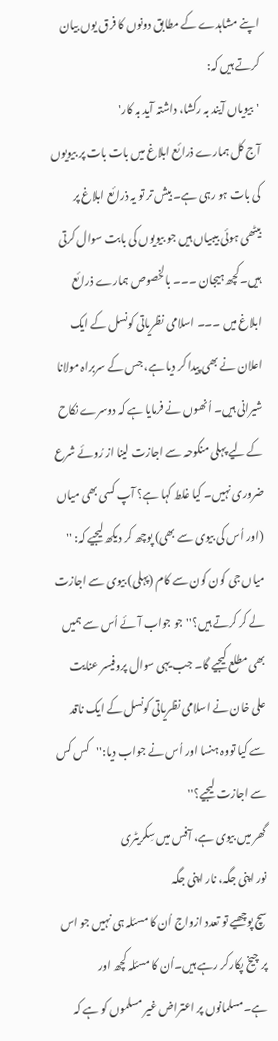اپنے مشاہدے کے مطابق دونوں کا فرق یوں بیان کرتے ہیں کہ:
'بیویاں آیند بہ رکشا، داشتہ آید بہ کار'
آج کل ہمارے ذرائع ابلاغ میں بات بات پر بیویوں کی بات ہو رہی ہے۔ بیش تر تو یہ ذرائع ابلاغ پر بیٹھی ہوئی بیبیاں ہیں جو بیویوں کی بابت سوال کرتی ہیں۔کچھ ہیجان ۔۔۔ بالخصوص ہمارے ذرائع ابلاغ میں ۔۔۔ اسلامی نظریاتی کونسل کے ایک اعلان نے بھی پیدا کر دیا ہے، جس کے سربراہ مولانا شیرانی ہیں۔ اُنھوں نے فرمایا ہے کہ دوسرے نکاح کے لیے پہلی منکوحہ سے اجازت لینا از رُوئے شرع ضروری نہیں۔ کیا غلط کہا ہے؟ آپ کسی بھی میاں (اور اُس کی بیوی سے بھی) پوچھ کر دیکھ لیجیے کہ: '' میاں جی کون کون سے کام (پہلی) بیوی سے اجازت لے کر کرتے ہیں؟''جو جواب آئے اُس سے ہمیں بھی مطلع کیجیے گا۔ جب یہی سوال پروفیسر عنایت علی خان نے اسلامی نظریاتی کونسل کے ایک ناقد سے کیا تووہ ہنسا اور اُس نے جواب دیا:''کس کس سے اجازت لیجیے؟''
گھر میں بیوی ہے، آفس میں سِکریٹری
نور اپنی جگہ، نار اپنی جگہ
سچ پوچھیے تو تعدد ازواج اُن کا مسئلہ ہی نہیں جو اس پر چیخ پکارکر رہے ہیں۔اُن کا مسئلہ کچھ اور ہے۔مسلمانوں پر اعتراض غیر مسلموں کو ہے کہ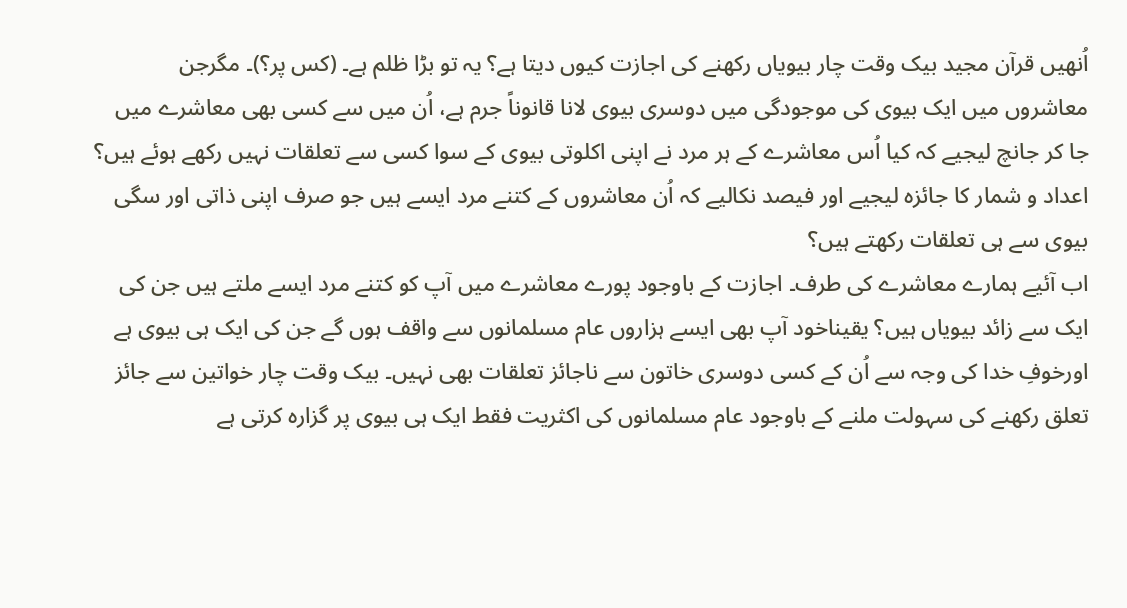اُنھیں قرآن مجید بیک وقت چار بیویاں رکھنے کی اجازت کیوں دیتا ہے؟ یہ تو بڑا ظلم ہے۔ (کس پر؟)۔ مگرجن معاشروں میں ایک بیوی کی موجودگی میں دوسری بیوی لانا قانوناً جرم ہے، اُن میں سے کسی بھی معاشرے میں جا کر جانچ لیجیے کہ کیا اُس معاشرے کے ہر مرد نے اپنی اکلوتی بیوی کے سوا کسی سے تعلقات نہیں رکھے ہوئے ہیں؟ اعداد و شمار کا جائزہ لیجیے اور فیصد نکالیے کہ اُن معاشروں کے کتنے مرد ایسے ہیں جو صرف اپنی ذاتی اور سگی بیوی سے ہی تعلقات رکھتے ہیں؟
اب آئیے ہمارے معاشرے کی طرف۔ اجازت کے باوجود پورے معاشرے میں آپ کو کتنے مرد ایسے ملتے ہیں جن کی ایک سے زائد بیویاں ہیں؟ یقیناخود آپ بھی ایسے ہزاروں عام مسلمانوں سے واقف ہوں گے جن کی ایک ہی بیوی ہے اورخوفِ خدا کی وجہ سے اُن کے کسی دوسری خاتون سے ناجائز تعلقات بھی نہیں۔ بیک وقت چار خواتین سے جائز تعلق رکھنے کی سہولت ملنے کے باوجود عام مسلمانوں کی اکثریت فقط ایک ہی بیوی پر گزارہ کرتی ہے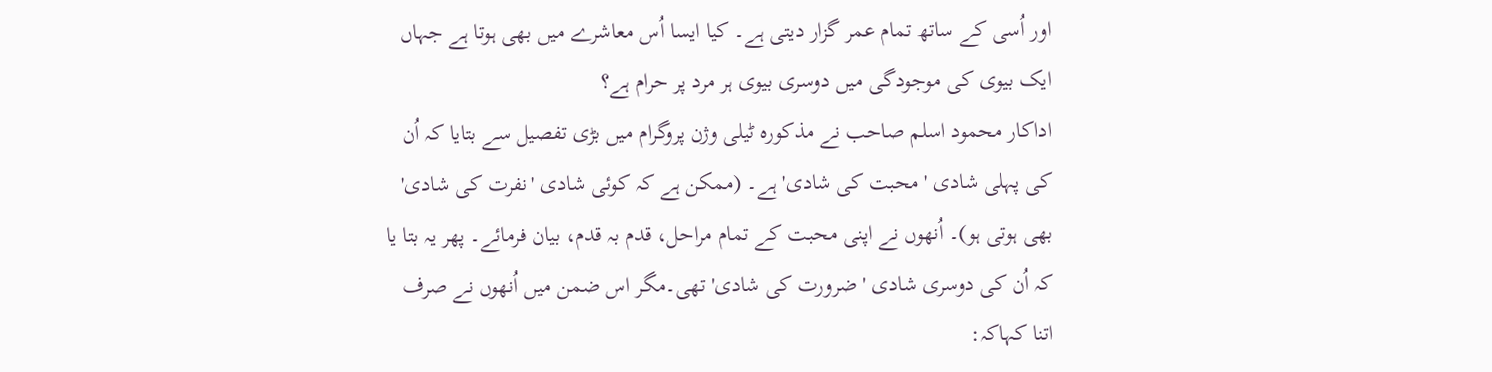اور اُسی کے ساتھ تمام عمر گزار دیتی ہے۔ کیا ایسا اُس معاشرے میں بھی ہوتا ہے جہاں ایک بیوی کی موجودگی میں دوسری بیوی ہر مرد پر حرام ہے؟
اداکار محمود اسلم صاحب نے مذکورہ ٹیلی وژن پروگرام میں بڑی تفصیل سے بتایا کہ اُن کی پہلی شادی 'محبت کی شادی' ہے۔ (ممکن ہے کہ کوئی شادی 'نفرت کی شادی' بھی ہوتی ہو)۔ اُنھوں نے اپنی محبت کے تمام مراحل، قدم بہ قدم، بیان فرمائے۔ پھر یہ بتا یا کہ اُن کی دوسری شادی 'ضرورت کی شادی' تھی۔مگر اس ضمن میں اُنھوں نے صرف اتنا کہاکہ: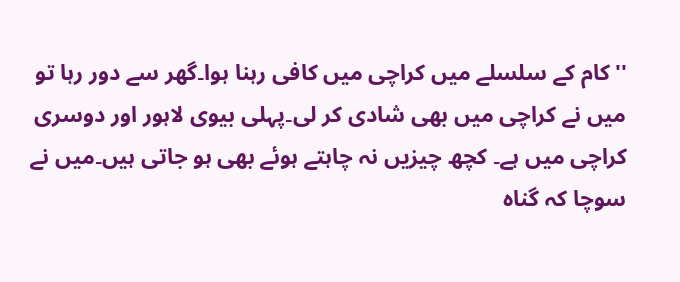''کام کے سلسلے میں کراچی میں کافی رہنا ہوا۔گھر سے دور رہا تو میں نے کراچی میں بھی شادی کر لی۔پہلی بیوی لاہور اور دوسری کراچی میں ہے۔ کچھ چیزیں نہ چاہتے ہوئے بھی ہو جاتی ہیں۔میں نے سوچا کہ گناہ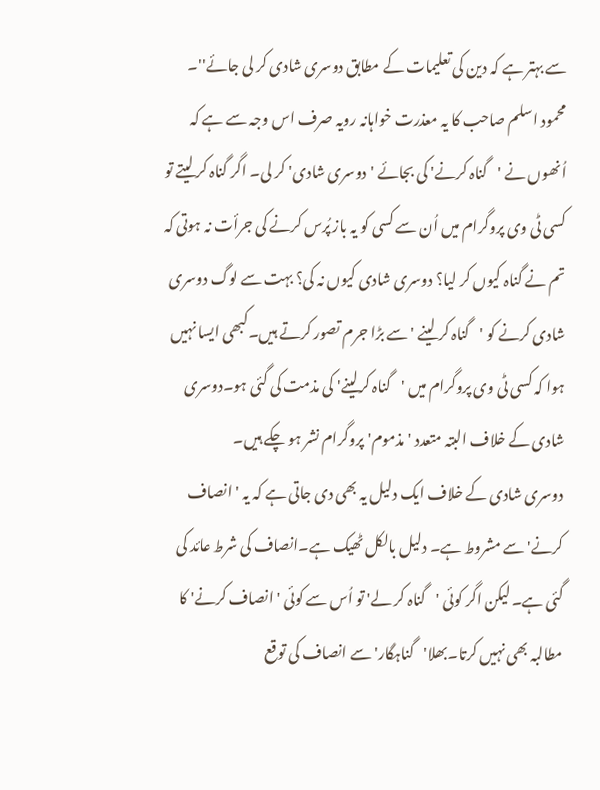سے بہتر ہے کہ دین کی تعلیمات کے مطابق دوسری شادی کر لی جائے''۔
محمود اسلم صاحب کا یہ معذرت خواہانہ رویہ صرف اس وجہ سے ہے کہ اُنھوں نے 'گناہ کرنے' کی بجائے 'دوسری شادی' کر لی۔ اگر گناہ کر لیتے تو کسی ٹی وی پروگرام میں اُن سے کسی کو یہ باز پُرس کرنے کی جرأت نہ ہوتی کہ تم نے گناہ کیوں کر لیا؟ دوسری شادی کیوں نہ کی؟ بہت سے لوگ دوسری شادی کرنے کو 'گناہ کر لینے ' سے بڑا جرم تصور کرتے ہیں۔کبھی ایسا نہیں ہوا کہ کسی ٹی وی پروگرام میں 'گناہ کرلینے' کی مذمت کی گئی ہو۔دوسری شادی کے خلاف البتہ متعدد 'مذموم' پروگرام نشر ہو چکے ہیں۔
دوسری شادی کے خلاف ایک دلیل یہ بھی دی جاتی ہے کہ یہ 'انصاف کرنے' سے مشروط ہے۔ دلیل بالکل ٹھیک ہے۔انصاف کی شرط عائد کی گئی ہے۔ لیکن اگر کوئی 'گناہ کر لے' تو اُس سے کوئی 'انصاف کرنے' کا مطالبہ بھی نہیں کرتا۔بھلا'گناہگار' سے انصاف کی توقع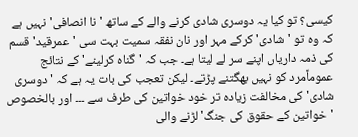کیسی؟ تو کیا یہ دوسری شادی کرنے والے کے ساتھ 'نا انصافی' نہیں ہے کہ وہ تو 'شادی' کرکے مہر اور نان نفقہ سمیت بہت سی 'عمرقید' قسم کی ذمہ داریاں اپنے سر لے لیتا ہے۔ جب کہ 'گناہ کرلینے' کے نتائج عموماًمرد کو نہیں بھگتنے پڑتے۔ لیکن تعجب کی بات یہ ہے کہ 'دوسری شادی' کی مخالفت زیادہ تر خود خواتین کی طرف سے ۔۔۔ اور بالخصوص 'خواتین کے حقوق کی جنگ' لڑنے والی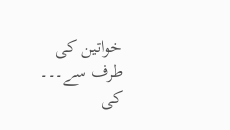خواتین کی طرف سے۔۔۔ کی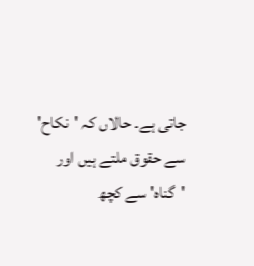جاتی ہے۔ حالاں کہ 'نکاح' سے حقوق ملتے ہیں اور 'گناہ' سے کچھ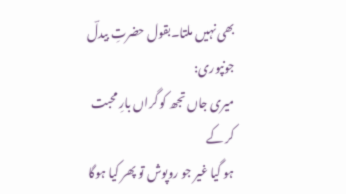بھی نہیں ملتا۔بقول حضرتِ بیدلؔ جونپوری:
میری جاں تجھ کو گراں بارِ محبت کر کے
ہو گیا غیر جو روپوش تو پھر کیا ہوگا